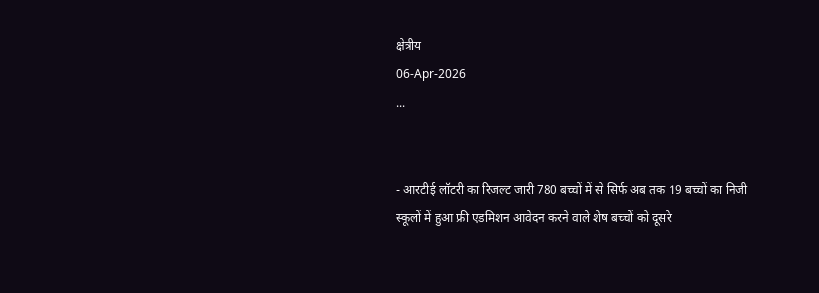क्षेत्रीय
06-Apr-2026
...


- आरटीई लॉटरी का रिजल्ट जारी 780 बच्चों में से सिर्फ अब तक 19 बच्‍चों का निजी स्कूलों में हुआ फ्री एडमिशन आवेदन करने वाले शेष बच्चों को दूसरे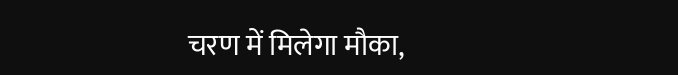चरण में मिलेगा मौका,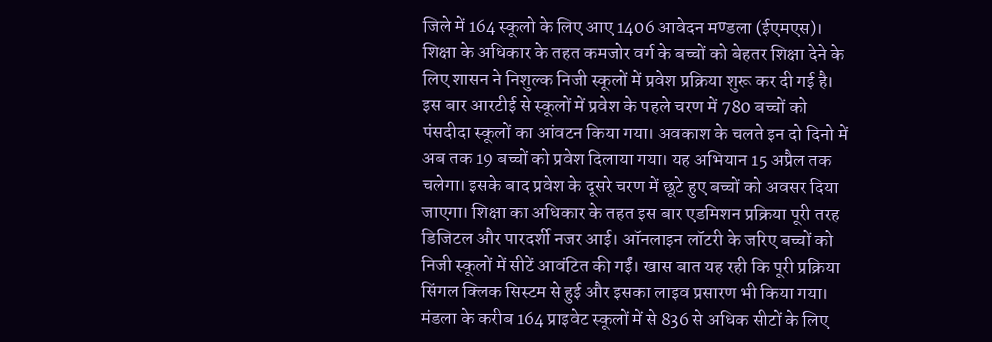जिले में 164 स्कूलो के लिए आए 1406 आवेदन मण्डला (ईएमएस)। शिक्षा के अधिकार के तहत कमजोर वर्ग के बच्चों को बेहतर शिक्षा देने के लिए शासन ने निशुल्क निजी स्कूलों में प्रवेश प्रक्रिया शुरू कर दी गई है। इस बार आरटीई से स्कूलों में प्रवेश के पहले चरण में 780 बच्चों को पंसदीदा स्कूलों का आंवटन किया गया। अवकाश के चलते इन दो दिनो में अब तक 19 बच्चों को प्रवेश दिलाया गया। यह अभियान 15 अप्रैल तक चलेगा। इसके बाद प्रवेश के दूसरे चरण में छूटे हुए बच्चों को अवसर दिया जाएगा। शिक्षा का अधिकार के तहत इस बार एडमिशन प्रक्रिया पूरी तरह डिजिटल और पारदर्शी नजर आई। ऑनलाइन लॉटरी के जरिए बच्चों को निजी स्कूलों में सीटें आवंटित की गईं। खास बात यह रही कि पूरी प्रक्रिया सिंगल क्लिक सिस्टम से हुई और इसका लाइव प्रसारण भी किया गया। मंडला के करीब 164 प्राइवेट स्कूलों में से 836 से अधिक सीटों के लिए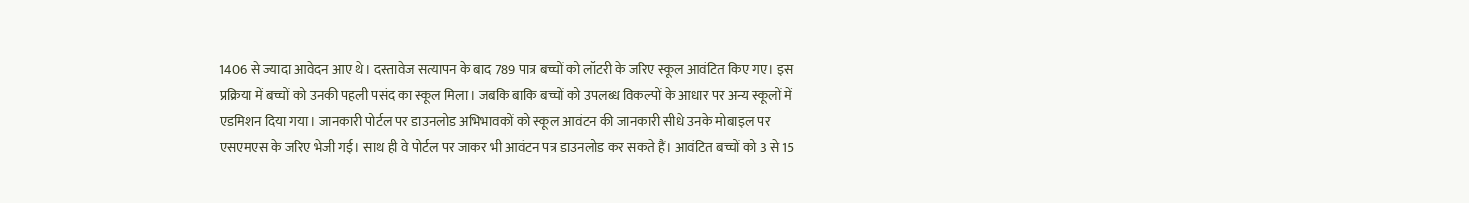1406 से ज्यादा आवेदन आए थे। दस्तावेज सत्यापन के बाद 789 पात्र बच्चों को लॉटरी के जरिए स्कूल आवंटित किए गए। इस प्रक्रिया में बच्चों को उनकी पहली पसंद का स्कूल मिला। जबकि बाकि बच्चों को उपलब्ध विकल्पों के आधार पर अन्य स्कूलों में एडमिशन दिया गया। जानकारी पोर्टल पर डाउनलोड अभिभावकों को स्कूल आवंटन की जानकारी सीधे उनके मोबाइल पर एसएमएस के जरिए भेजी गई। साथ ही वे पोर्टल पर जाकर भी आवंटन पत्र डाउनलोड कर सकते हैं। आवंटित बच्चों को 3 से 15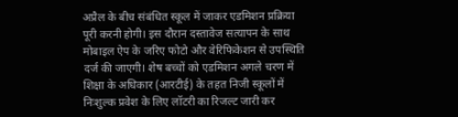अप्रैल के बीच संबंधित स्कूल में जाकर एडमिशन प्रक्रिया पूरी करनी होगी। इस दौरान दस्तावेज सत्यापन के साथ मोबाइल ऐप के जरिए फोटो और वेरिफिकेशन से उपस्थिति दर्ज की जाएगी। शेष बच्‍चों को एडमिशन अगले चरण में शिक्षा के अधिकार (आरटीई) के तहत निजी स्कूलों में निःशुल्क प्रवेश के लिए लॉटरी का रिजल्ट जारी कर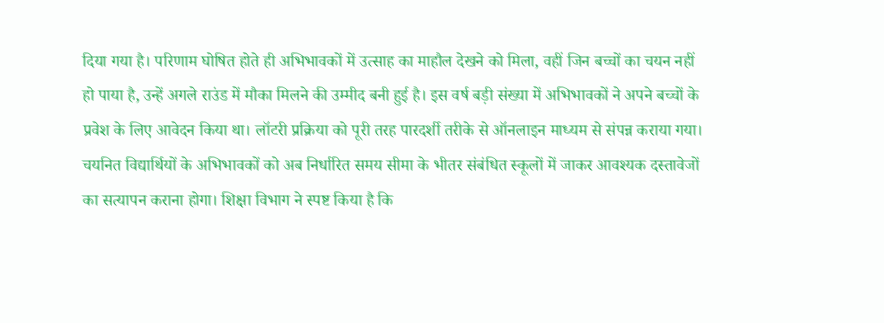दिया गया है। परिणाम घोषित होते ही अभिभावकों में उत्साह का माहौल देखने को मिला, वहीं जिन बच्चों का चयन नहीं हो पाया है, उन्हें अगले राउंड में मौका मिलने की उम्मीद बनी हुई है। इस वर्ष बड़ी संख्या में अभिभावकों ने अपने बच्चों के प्रवेश के लिए आवेदन किया था। लॉटरी प्रक्रिया को पूरी तरह पारदर्शी तरीके से ऑनलाइन माध्यम से संपन्न कराया गया। चयनित विद्यार्थियों के अभिभावकों को अब निर्धारित समय सीमा के भीतर संबंधित स्कूलों में जाकर आवश्यक दस्तावेजों का सत्यापन कराना होगा। शिक्षा विभाग ने स्पष्ट किया है कि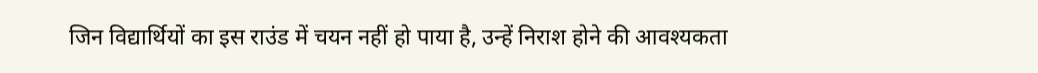जिन विद्यार्थियों का इस राउंड में चयन नहीं हो पाया है, उन्हें निराश होने की आवश्यकता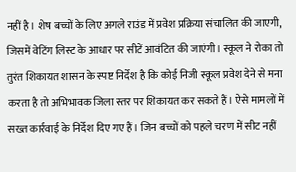नहीं है। शेष बच्चों के लिए अगले राउंड में प्रवेश प्रक्रिया संचालित की जाएगी, जिसमें वेटिंग लिस्ट के आधार पर सीटें आवंटित की जाएंगी। स्कूल ने रोका तो तुरंत शिकायत शासन के स्पष्ट निर्देश है कि कोई निजी स्कूल प्रवेश देने से मना करता है तो अभिभावक जिला स्तर पर शिकायत कर सकते हैं। ऐसे मामलों में सख्त कार्रवाई के निर्देश दिए गए हैं। जिन बच्चों को पहले चरण में सीट नहीं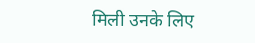मिली उनके लिए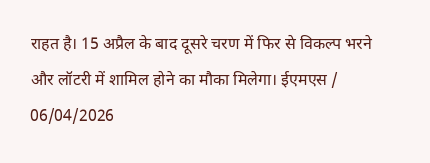राहत है। 15 अप्रैल के बाद दूसरे चरण में फिर से विकल्प भरने और लॉटरी में शामिल होने का मौका मिलेगा। ईएमएस / 06/04/2026